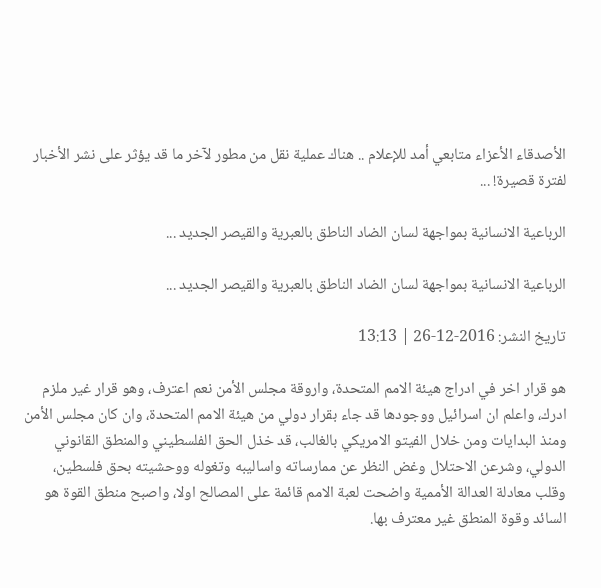الأصدقاء الأعزاء متابعي أمد للإعلام .. هناك عملية نقل من مطور لآخر ما قد يؤثر على نشر الأخبار لفترة قصيرة! ...

الرباعية الانسانية بمواجهة لسان الضاد الناطق بالعبرية والقيصر الجديد ...

الرباعية الانسانية بمواجهة لسان الضاد الناطق بالعبرية والقيصر الجديد ...

تاريخ النشر: 2016-12-26 | 13:13

هو قرار اخر في ادراج هيئة الامم المتحدة، واروقة مجلس الأمن نعم اعترف، وهو قرار غير ملزم ادرك، واعلم ان اسرائيل ووجودها قد جاء بقرار دولي من هيئة الامم المتحدة، وان كان مجلس الأمن ومنذ البدايات ومن خلال الفيتو الامريكي بالغالب، قد خذل الحق الفلسطيني والمنطق القانوني الدولي، وشرعن الاحتلال وغض النظر عن ممارساته واساليبه وتغوله ووحشيته بحق فلسطين، وقلب معادلة العدالة الأممية واضحت لعبة الامم قائمة على المصالح اولا، واصبح منطق القوة هو السائد وقوة المنطق غير معترف بها.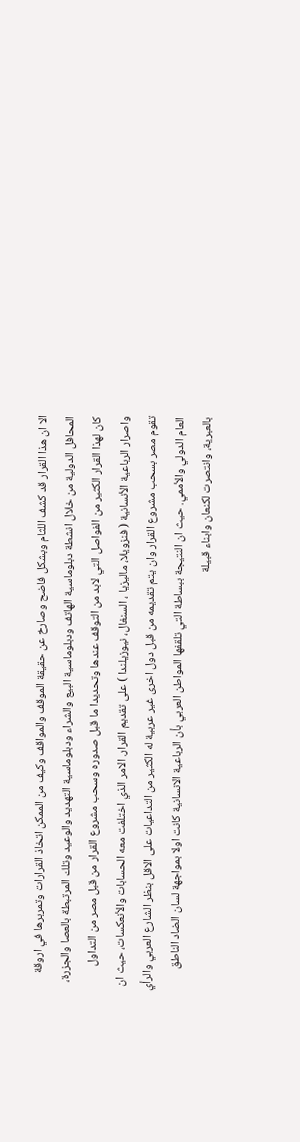الا ان هذا القرار قد كشف اللثام وبشكل فاضح وصارخ عن حقيقة الموقف والمواقف وكيف من الممكن اتخاذ القرارات وتمربرها في اروقة المحافل الدولية من خلال انشطة دبلوماسية الهاتف ودبلوماسية البيع والشراء ودبلوماسية التهديد والوعيد وتلك المرتبطة بالعصا والجزرة، كان لهذا القرار الكثير من الفواصل التي لابد من التوقف عندها وتحديدا ما قبل صدوره وسحب مشروع القرار من قبل مصر من التداول واصرار الرباعية الأنسانية ( فنزويلا، ماليزيا ، السنغال، نيوزيلندا ) على تقديم القرار. الامر الذي اختلفت معه الحسابات والأنعكسات، حيث ان تقوم مصر بسحب مشروع القرار وان يتم تقديمه من قبل دول اخرى غير عربية له الكثير من التداعيات على الاقل بنظر الشارع العربي والرأي العام الدولي والأممي. حيث ان النتيجة ببساطة التي تلقفها المواطن العربي بأن الرباعية الانسانية كانت اولا بمواجهة لسان الضاد الناطق بالعبرية، وانتصرت لكنعان وابناء قبيلة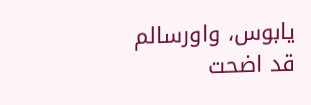يابوس، واورسالم قد اضحت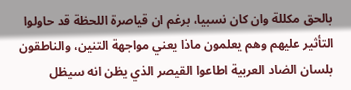بالحق مكللة وان كان نسبيا، برغم ان قياصرة اللحظة قد حاولوا التأثير عليهم وهم يعلمون ماذا يعني مواجهة التنين، والناطقون بلسان الضاد العربية اطاعوا القيصر الذي يظن انه سيظل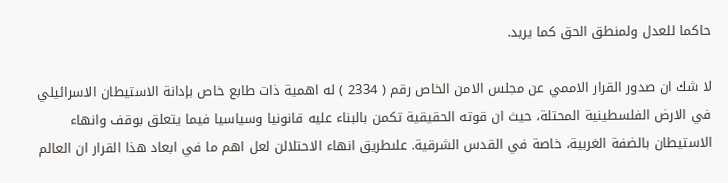حاكما للعدل ولمنطق الحق كما يريد.

لا شك ان صدور القرار الاممي عن مجلس الامن الخاص رقم ( 2334 ) له اهمية ذات طابع خاص بإدانة الاستيطان الاسرائيلي في الارض الفلسطينية المحتلة، حيث ان قوته الحقيقية تكمن بالبناء عليه قانونيا وسياسيا فيما يتعلق بوقف وانهاء الاستيطان بالضفة الغربية، خاصة في القدس الشرقية. علىطريق انهاء الاحتلالن لعل اهم ما في ابعاد هذا القرار ان العالم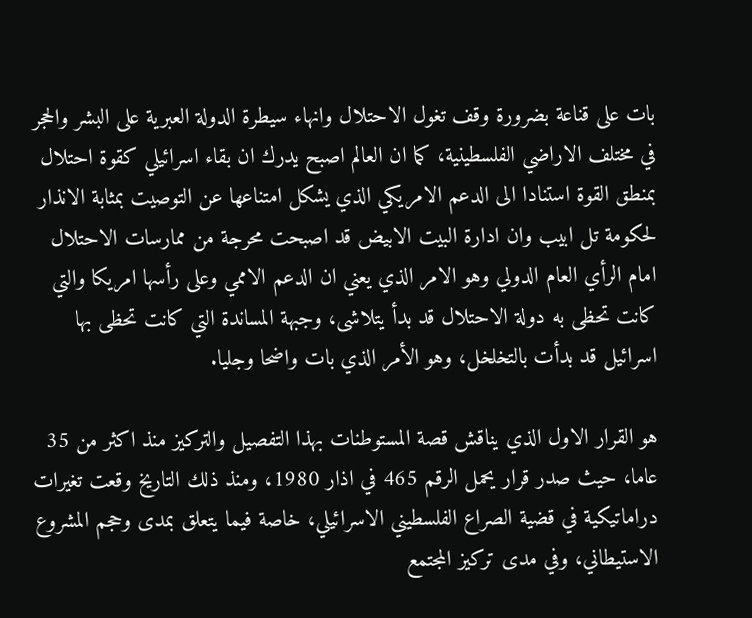بات على قناعة بضرورة وقف تغول الاحتلال وانهاء سيطرة الدولة العبرية على البشر والحجر في مختلف الاراضي الفلسطينية، كما ان العالم اصبح يدرك ان بقاء اسرائيلي كقوة احتلال بمنطق القوة استنادا الى الدعم الامريكي الذي يشكل امتناعها عن التوصيت بمثابة الانذار لحكومة تل ابيب وان ادارة البيت الابيض قد اصبحت محرجة من ممارسات الاحتلال امام الرأي العام الدولي وهو الامر الذي يعني ان الدعم الاممي وعلى رأسها امريكا والتي كانت تحظى به دولة الاحتلال قد بدأ يتلاشى، وجبهة المساندة التي كانت تحظى بها اسرائيل قد بدأت بالتخلخل، وهو الأمر الذي بات واضحا وجليا.

هو القرار الاول الذي يناقش قصة المستوطنات بهذا التفصيل والتركيز منذ اكثر من 35 عاما، حيث صدر قرار يحمل الرقم 465 في اذار 1980، ومنذ ذلك التاريخ وقعت تغيرات دراماتيكية في قضية الصراع الفلسطيني الاسرائيلي، خاصة فيما يتعلق بمدى وحجم المشروع الاستيطاني، وفي مدى تركيز المجتمع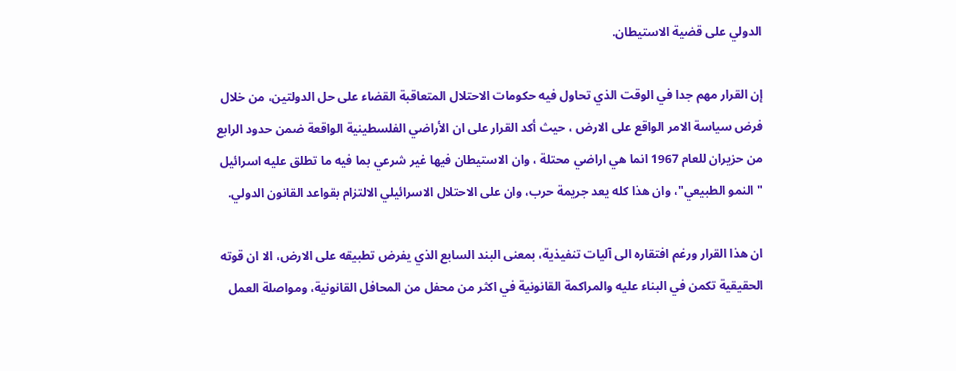الدولي على قضية الاستيطان.

إن القرار مهم جدا في الوقت الذي تحاول فيه حكومات الاحتلال المتعاقبة القضاء على حل الدولتين، من خلال فرض سياسة الامر الواقع على الارض ، حيث أكد القرار على ان الأراضي الفلسطينية الواقعة ضمن حدود الرابع من حزيران للعام 1967 انما هي اراضي محتلة ، وان الاستيطان فيها غير شرعي بما فيه ما تطلق عليه اسرائيل "النمو الطبيعي"، وان هذا كله يعد جريمة حرب، وان على الاحتلال الاسرائيلي الالتزام بقواعد القانون الدولي.

ان هذا القرار ورغم افتقاره الى آليات تنفيذية، بمعنى البند السابع الذي يفرض تطبيقه على الارض، الا ان قوته الحقيقية تكمن في البناء عليه والمراكمة القانونية في اكثر من محفل من المحافل القانونية، ومواصلة العمل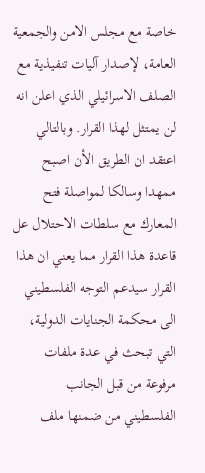خاصة مع مجلس الامن والجمعية العامة، لإصدار آليات تنفيذية مع الصلف الاسرائيلي الذي اعلن انه لن يمتثل لهذا القرار. وبالتالي اعتقد ان الطريق الأن اصبح ممهدا وسالكا لمواصلة فتح المعارك مع سلطات الاحتلال عل قاعدة هذا القرار مما يعني ان هذا القرار سيدعم التوجه الفلسطيني الى محكمة الجنايات الدولية، التي تبحث في عدة ملفات مرفوعة من قبل الجانب الفلسطيني من ضمنها ملف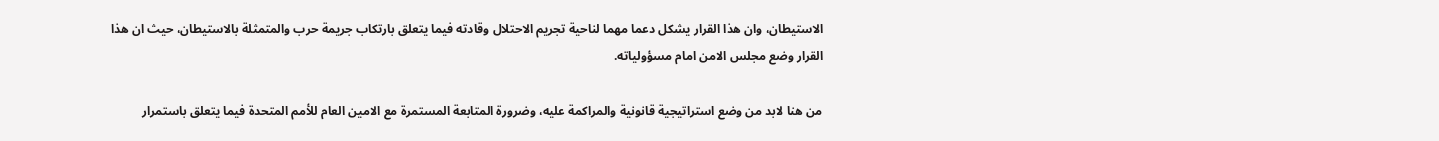الاستيطان، وان هذا القرار يشكل دعما مهما لناحية تجريم الاحتلال وقادته فيما يتعلق بارتكاب جريمة حرب والمتمثلة بالاستيطان، حيث ان هذا القرار وضع مجلس الامن امام مسؤولياته.

من هنا لابد من وضع استراتيجية قانونية والمراكمة عليه، وضرورة المتابعة المستمرة مع الامين العام للأمم المتحدة فيما يتعلق باستمرار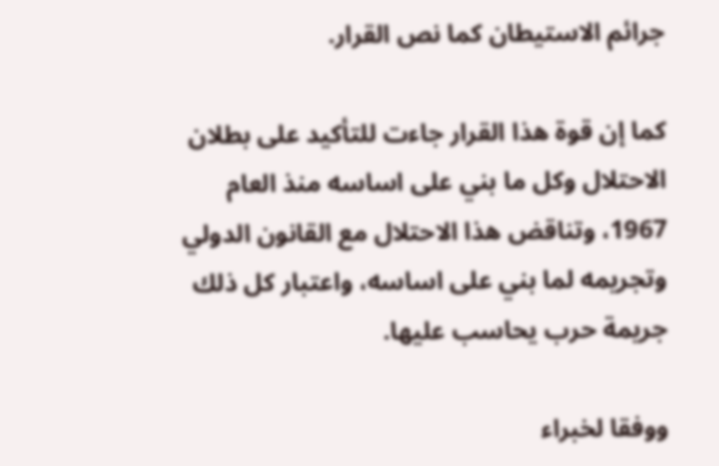جرائم الاستيطان كما نص القرار.

كما إن قوة هذا القرار جاءت للتأكيد على بطلان الاحتلال وكل ما بني على اساسه منذ العام 1967، وتناقض هذا الاحتلال مع القانون الدولي وتجريمه لما بني على اساسه، واعتبار كل ذلك جريمة حرب يحاسب عليها.

ووفقا لخبراء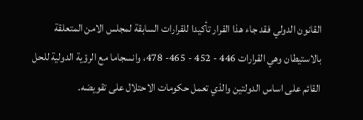القانون الدولي فقد جاء هذا القرار تأكيدا للقرارات السابقة لمجلس الامن المتعلقة بالاستيطان وهي القرارات 446 - 452 - 465- 478، وانسجاما مع الرؤية الدولية للحل القائم على اساس الدولتين والذي تعمل حكومات الاحتلال على تقويضه.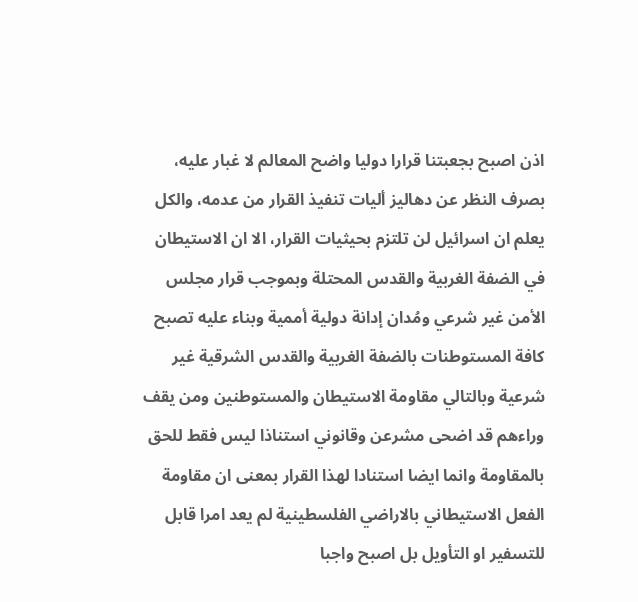اذن اصبح بجعبتنا قرارا دوليا واضح المعالم لا غبار عليه، بصرف النظر عن دهاليز أليات تنفيذ القرار من عدمه، والكل يعلم ان اسرائيل لن تلتزم بحيثيات القرار، الا ان الاستيطان في الضفة الغربية والقدس المحتلة وبموجب قرار مجلس الأمن غير شرعي ومُدان إدانة دولية أممية وبناء عليه تصبح كافة المستوطنات بالضفة الغربية والقدس الشرقية غير شرعية وبالتالي مقاومة الاستيطان والمستوطنين ومن يقف وراءهم قد اضحى مشرعن وقانوني استناذا ليس فقط للحق بالمقاومة وانما ايضا استنادا لهذا القرار بمعنى ان مقاومة الفعل الاستيطاني بالاراضي الفلسطينية لم يعد امرا قابل للتسفير او التأويل بل اصبح واجبا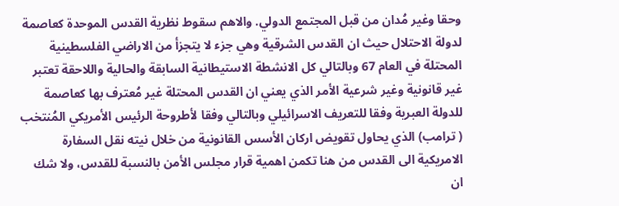وحقا وغير مُدان من قبل المجتمع الدولي. والاهم سقوط نظرية القدس الموحدة كعاصمة لدولة الاحتلال حيث ان القدس الشرقية وهي جزء لا يتجزأ من الاراضي الفلسطينية المحتلة في العام 67 وبالتالي كل الانشطة الاستيطانية السابقة والحالية واللاحقة تعتبر غير قانونية وغير شرعية الأمر الذي يعني ان القدس المحتلة غير مُعترف بها كعاصمة للدولة العبرية وفقا للتعريف الاسرائيلي وبالتالي وفقا لأطروحة الرئيس الأمريكي المُنتخب ( ترامب) الذي يحاول تقويض اركان الأسس القانونية من خلال نيته نقل السفارة الامريكية الى القدس من هنا تكمن اهمية قرار مجلس الأمن بالنسبة للقدس، ولا شك ان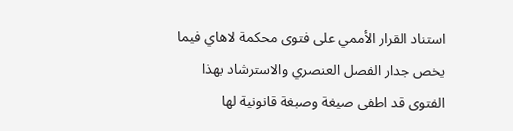استناد القرار الأممي على فتوى محكمة لاهاي فيما يخص جدار الفصل العنصري والاسترشاد بهذا الفتوى قد اطفى صيغة وصبغة قانونية لها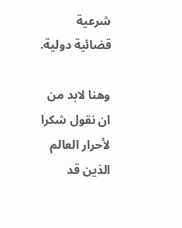شرعية قضائية دولية.

وهنا لابد من ان نقول شكرا لأحرار العالم الذين قد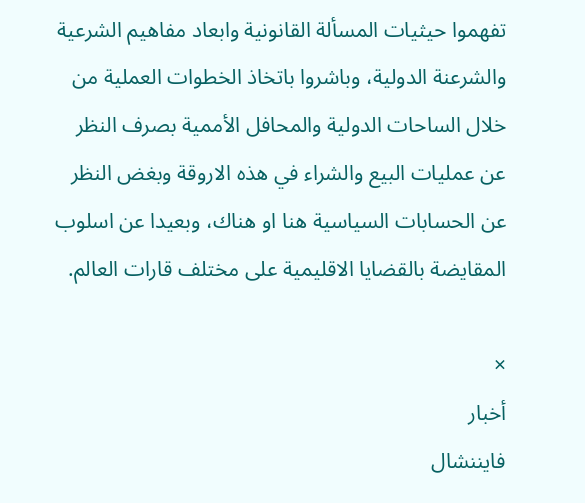تفهموا حيثيات المسألة القانونية وابعاد مفاهيم الشرعية والشرعنة الدولية، وباشروا باتخاذ الخطوات العملية من خلال الساحات الدولية والمحافل الأممية بصرف النظر عن عمليات البيع والشراء في هذه الاروقة وبغض النظر عن الحسابات السياسية هنا او هناك، وبعيدا عن اسلوب المقايضة بالقضايا الاقليمية على مختلف قارات العالم.

×
أخبار
فايننشال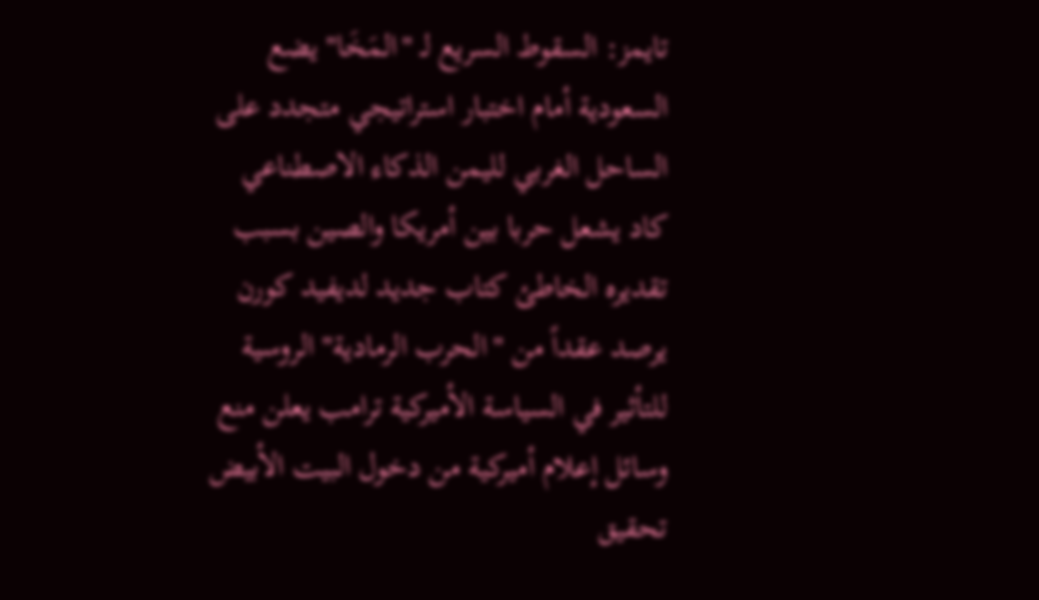تايمز: السقوط السريع لـ "المَخَا" يضع السعودية أمام اختبار استراتيجي متجدد على الساحل الغربي لليمن الذكاء الاصطناعي كاد يشعل حربا بين أمريكا والصين بسبب تقديره الخاطئ كتاب جديد لديفيد كورن يرصد عقداً من "الحرب الرمادية" الروسية للتأثير في السياسة الأميركية ترامب يعلن منع وسائل إعلام أميركية من دخول البيت الأبيض تحقيق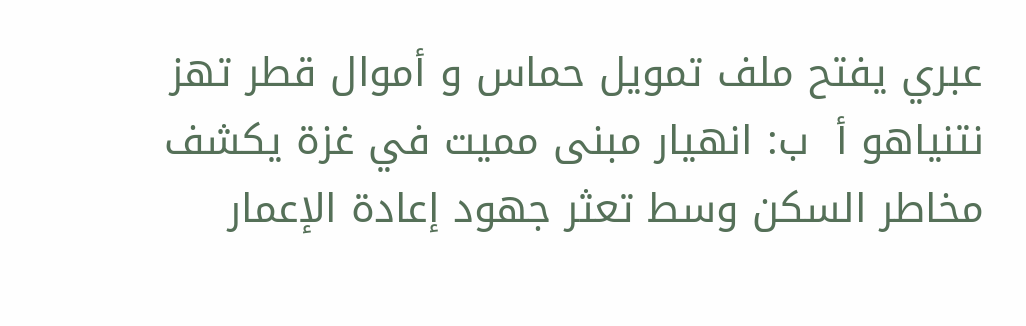عبري يفتح ملف تمويل حماس و أموال قطر تهز نتنياهو أ  ب: انهيار مبنى مميت في غزة يكشف مخاطر السكن وسط تعثر جهود إعادة الإعمار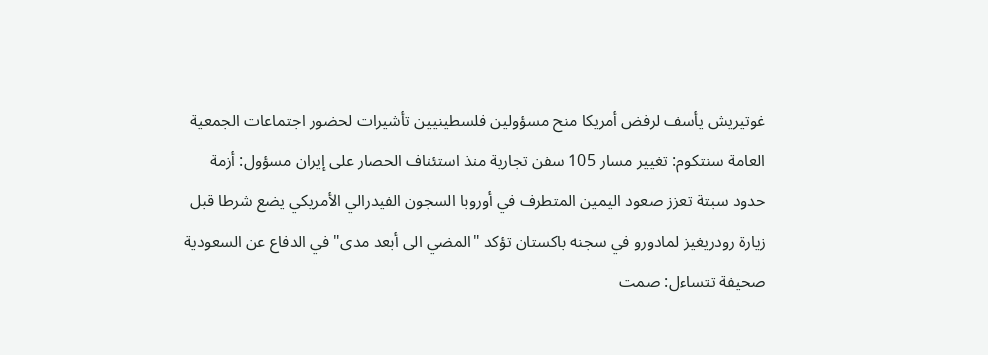غوتيريش يأسف لرفض أمريكا منح مسؤولين فلسطينيين تأشيرات لحضور اجتماعات الجمعية العامة سنتكوم: تغيير مسار 105 سفن تجارية منذ استئناف الحصار على إيران مسؤول: أزمة حدود سبتة تعزز صعود اليمين المتطرف في أوروبا السجون الفيدرالي الأمريكي يضع شرطا قبل زيارة رودريغيز لمادورو في سجنه باكستان تؤكد "المضي الى أبعد مدى" في الدفاع عن السعودية صحيفة تتساءل: صمت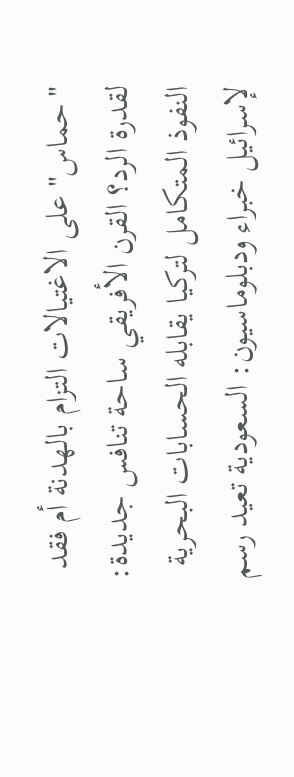"حماس" على الاغتيالات التزام بالهدنة أم فقد لقدرة الرد؟ القرن الأفريقي ساحة تنافس جديدة: النفوذ المتكامل لتركيا يقابله الحسابات البحرية لإسرائيل خبراء ودبلوماسيون: السعودية تعيد رسم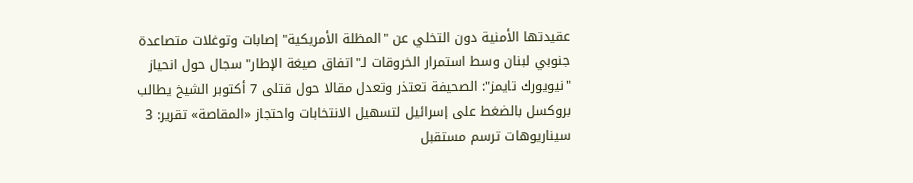عقيدتها الأمنية دون التخلي عن "المظلة الأمريكية" إصابات وتوغلات متصاعدة جنوبي لبنان وسط استمرار الخروقات لـ"اتفاق صيغة الإطار" سجال حول انحياز "نيويورك تايمز": الصحيفة تعتذر وتعدل مقالا حول قتلى 7 أكتوبر الشيخ يطالب بروكسل بالضغط على إسرائيل لتسهيل الانتخابات واحتجاز «المقاصة» تقرير: 3 سيناريوهات ترسم مستقبل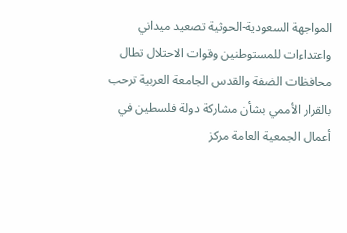المواجهة السعودية-الحوثية تصعيد ميداني واعتداءات للمستوطنين وقوات الاحتلال تطال محافظات الضفة والقدس الجامعة العربية ترحب بالقرار الأممي بشأن مشاركة دولة فلسطين في أعمال الجمعية العامة مركز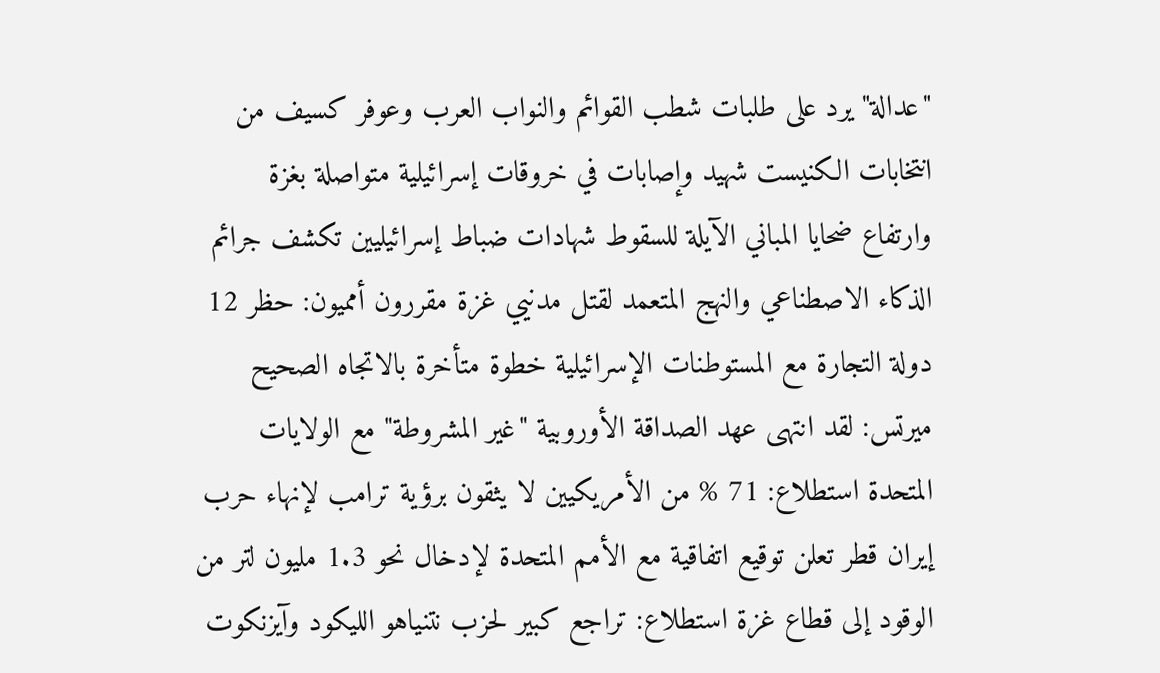"عدالة" يرد على طلبات شطب القوائم والنواب العرب وعوفر كسيف من انتخابات الكنيست شهيد وإصابات في خروقات إسرائيلية متواصلة بغزة وارتفاع ضحايا المباني الآيلة للسقوط شهادات ضباط إسرائيليين تكشف جرائم الذكاء الاصطناعي والنهج المتعمد لقتل مدنيي غزة مقررون أمميون: حظر 12 دولة التجارة مع المستوطنات الإسرائيلية خطوة متأخرة بالاتجاه الصحيح ميرتس: لقد انتهى عهد الصداقة الأوروبية "غير المشروطة" مع الولايات المتحدة استطلاع: 71 % من الأمريكيين لا يثقون برؤية ترامب لإنهاء حرب إيران قطر تعلن توقيع اتفاقية مع الأمم المتحدة لإدخال نحو 1.3 مليون لتر من الوقود إلى قطاع غزة استطلاع: تراجع كبير لحزب نتنياهو الليكود وآيزنكوت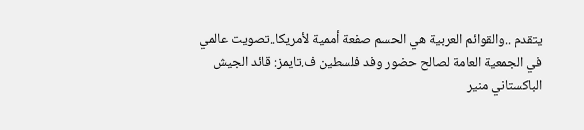يتقدم ..والقوائم العربية هي الحسم صفعة أممية لأمريكا..تصويت عالمي في الجمعية العامة لصالح حضور وفد فلسطين ف.تايمز: قائد الجيش الباكستاني منير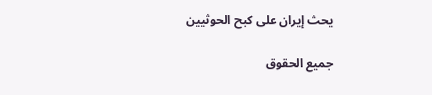يحث إيران على كبح الحوثيين

جميع الحقوق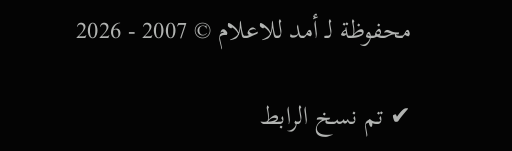محفوظة لـ أمد للاعلام © 2007 - 2026

✔ تم نسخ الرابط